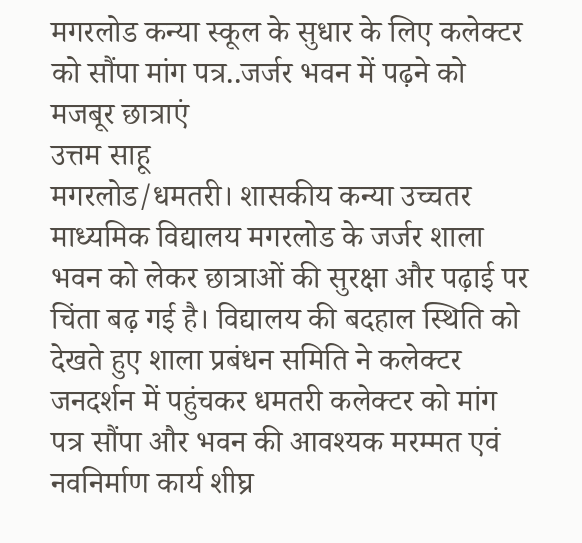मगरलोड कन्या स्कूल के सुधार के लिए कलेक्टर को सौंपा मांग पत्र..जर्जर भवन में पढ़ने को मजबूर छात्राएं
उत्तम साहू
मगरलोड/धमतरी। शासकीय कन्या उच्चतर माध्यमिक विद्यालय मगरलोड के जर्जर शाला भवन को लेकर छात्राओं की सुरक्षा और पढ़ाई पर चिंता बढ़ गई है। विद्यालय की बदहाल स्थिति को देखते हुए शाला प्रबंधन समिति ने कलेक्टर जनदर्शन में पहुंचकर धमतरी कलेक्टर को मांग पत्र सौंपा और भवन की आवश्यक मरम्मत एवं नवनिर्माण कार्य शीघ्र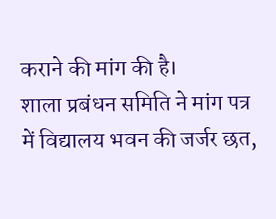कराने की मांग की है।
शाला प्रबंधन समिति ने मांग पत्र में विद्यालय भवन की जर्जर छत,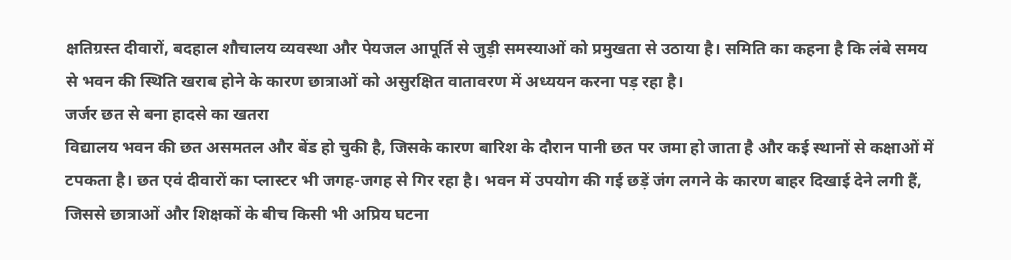क्षतिग्रस्त दीवारों, बदहाल शौचालय व्यवस्था और पेयजल आपूर्ति से जुड़ी समस्याओं को प्रमुखता से उठाया है। समिति का कहना है कि लंबे समय से भवन की स्थिति खराब होने के कारण छात्राओं को असुरक्षित वातावरण में अध्ययन करना पड़ रहा है।
जर्जर छत से बना हादसे का खतरा
विद्यालय भवन की छत असमतल और बेंड हो चुकी है, जिसके कारण बारिश के दौरान पानी छत पर जमा हो जाता है और कई स्थानों से कक्षाओं में टपकता है। छत एवं दीवारों का प्लास्टर भी जगह-जगह से गिर रहा है। भवन में उपयोग की गई छड़ें जंग लगने के कारण बाहर दिखाई देने लगी हैं, जिससे छात्राओं और शिक्षकों के बीच किसी भी अप्रिय घटना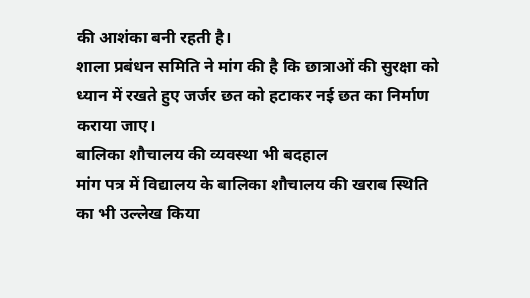की आशंका बनी रहती है।
शाला प्रबंधन समिति ने मांग की है कि छात्राओं की सुरक्षा को ध्यान में रखते हुए जर्जर छत को हटाकर नई छत का निर्माण कराया जाए।
बालिका शौचालय की व्यवस्था भी बदहाल
मांग पत्र में विद्यालय के बालिका शौचालय की खराब स्थिति का भी उल्लेख किया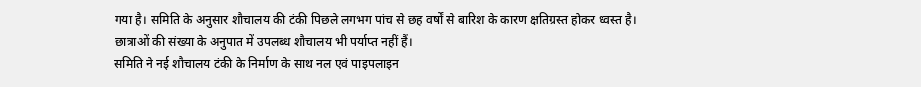गया है। समिति के अनुसार शौचालय की टंकी पिछले लगभग पांच से छह वर्षों से बारिश के कारण क्षतिग्रस्त होकर ध्वस्त है। छात्राओं की संख्या के अनुपात में उपलब्ध शौचालय भी पर्याप्त नहीं हैं।
समिति ने नई शौचालय टंकी के निर्माण के साथ नल एवं पाइपलाइन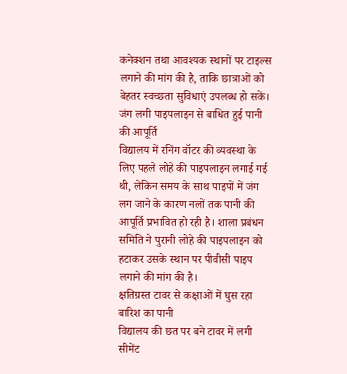कनेक्शन तथा आवश्यक स्थानों पर टाइल्स लगाने की मांग की है, ताकि छात्राओं को बेहतर स्वच्छता सुविधाएं उपलब्ध हो सकें।
जंग लगी पाइपलाइन से बाधित हुई पानी की आपूर्ति
विद्यालय में रनिंग वॉटर की व्यवस्था के लिए पहले लोहे की पाइपलाइन लगाई गई थी, लेकिन समय के साथ पाइपों में जंग लग जाने के कारण नलों तक पानी की आपूर्ति प्रभावित हो रही है। शाला प्रबंधन समिति ने पुरानी लोहे की पाइपलाइन को हटाकर उसके स्थान पर पीवीसी पाइप लगाने की मांग की है।
क्षतिग्रस्त टावर से कक्षाओं में घुस रहा बारिश का पानी
विद्यालय की छत पर बने टावर में लगी सीमेंट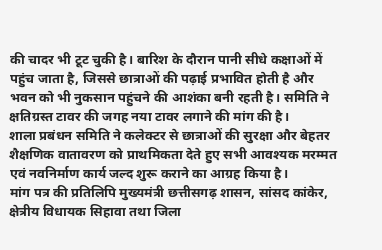की चादर भी टूट चुकी है। बारिश के दौरान पानी सीधे कक्षाओं में पहुंच जाता है, जिससे छात्राओं की पढ़ाई प्रभावित होती है और भवन को भी नुकसान पहुंचने की आशंका बनी रहती है। समिति ने क्षतिग्रस्त टावर की जगह नया टावर लगाने की मांग की है।
शाला प्रबंधन समिति ने कलेक्टर से छात्राओं की सुरक्षा और बेहतर शैक्षणिक वातावरण को प्राथमिकता देते हुए सभी आवश्यक मरम्मत एवं नवनिर्माण कार्य जल्द शुरू कराने का आग्रह किया है।
मांग पत्र की प्रतिलिपि मुख्यमंत्री छत्तीसगढ़ शासन, सांसद कांकेर, क्षेत्रीय विधायक सिहावा तथा जिला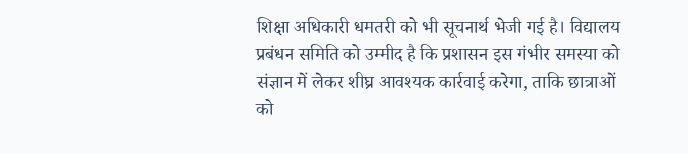शिक्षा अधिकारी धमतरी को भी सूचनार्थ भेजी गई है। विद्यालय प्रबंधन समिति को उम्मीद है कि प्रशासन इस गंभीर समस्या को संज्ञान में लेकर शीघ्र आवश्यक कार्रवाई करेगा, ताकि छात्राओं को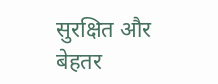सुरक्षित और बेहतर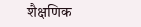शैक्षणिक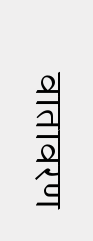वातावरण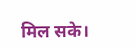मिल सके।